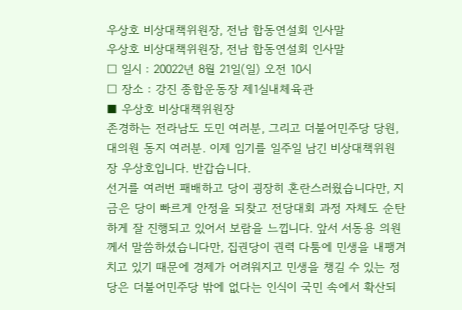우상호 비상대책위원장, 전남 합동연설회 인사말
우상호 비상대책위원장, 전남 합동연설회 인사말
□ 일시 : 20022년 8월 21일(일) 오전 10시
□ 장소 : 강진 종합운동장 제1실내체육관
■ 우상호 비상대책위원장
존경하는 전라남도 도민 여러분, 그리고 더불어민주당 당원, 대의원 동지 여러분. 이제 임기를 일주일 남긴 비상대책위원장 우상호입니다. 반갑습니다.
선거를 여러번 패배하고 당이 굉장히 혼란스러웠습니다만, 지금은 당이 빠르게 안정을 되찾고 전당대회 과정 자체도 순탄하게 잘 진행되고 있어서 보람을 느낍니다. 앞서 서동용 의원께서 말씀하셨습니다만, 집권당이 권력 다툼에 민생을 내팽겨 치고 있기 때문에 경제가 어려워지고 민생을 챙길 수 있는 정당은 더불어민주당 밖에 없다는 인식이 국민 속에서 확산되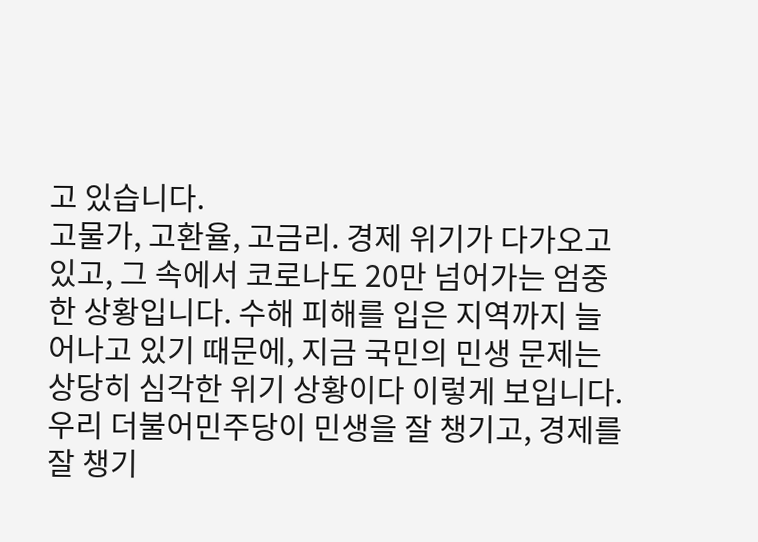고 있습니다.
고물가, 고환율, 고금리. 경제 위기가 다가오고 있고, 그 속에서 코로나도 20만 넘어가는 엄중한 상황입니다. 수해 피해를 입은 지역까지 늘어나고 있기 때문에, 지금 국민의 민생 문제는 상당히 심각한 위기 상황이다 이렇게 보입니다. 우리 더불어민주당이 민생을 잘 챙기고, 경제를 잘 챙기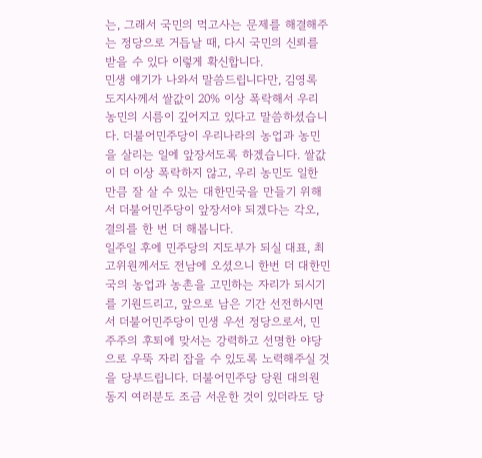는, 그래서 국민의 먹고사는 문제를 해결해주는 정당으로 거듭날 때, 다시 국민의 신뢰를 받을 수 있다 이렇게 확신합니다.
민생 얘기가 나와서 말씀드립니다만, 김영록 도지사께서 쌀값이 20% 이상 폭락해서 우리 농민의 시름이 깊어지고 있다고 말씀하셨습니다. 더불어민주당이 우리나라의 농업과 농민을 살리는 일에 앞장서도록 하겠습니다. 쌀값이 더 이상 폭락하지 않고, 우리 농민도 일한 만큼 잘 살 수 있는 대한민국을 만들기 위해서 더불어민주당이 앞장서야 되겠다는 각오, 결의를 한 번 더 해봅니다.
일주일 후에 민주당의 지도부가 되실 대표, 최고위원께서도 전남에 오셨으니 한번 더 대한민국의 농업과 농촌을 고민하는 자리가 되시기를 기원드리고, 앞으로 남은 기간 선전하시면서 더불어민주당이 민생 우선 정당으로서, 민주주의 후퇴에 맞서는 강력하고 선명한 야당으로 우뚝 자리 잡을 수 있도록 노력해주실 것을 당부드립니다. 더불어민주당 당원 대의원 동지 여러분도 조금 서운한 것이 있더라도 당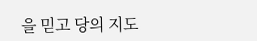을 믿고 당의 지도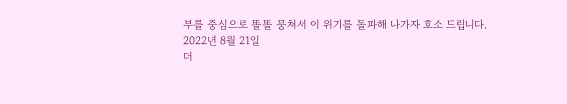부를 중심으로 똘똘 뭉쳐서 이 위기를 돌파해 나가자 호소 드립니다.
2022년 8월 21일
더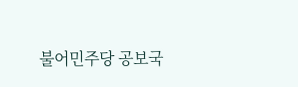불어민주당 공보국